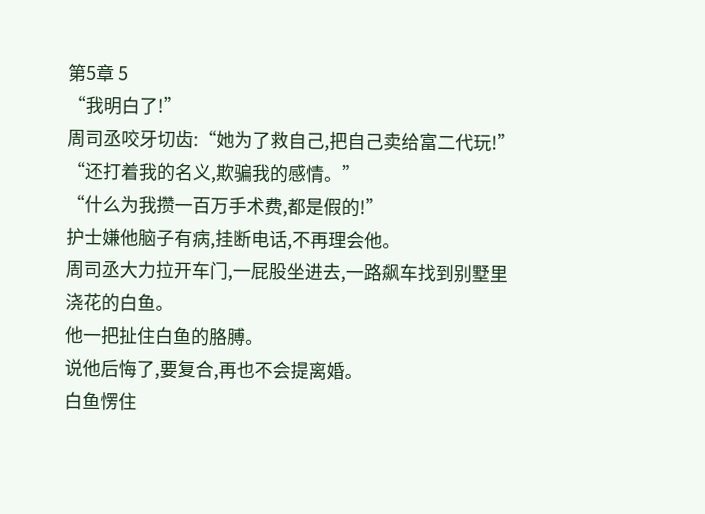第5章 5
“我明白了!”
周司丞咬牙切齿:“她为了救自己,把自己卖给富二代玩!”
“还打着我的名义,欺骗我的感情。”
“什么为我攒一百万手术费,都是假的!”
护士嫌他脑子有病,挂断电话,不再理会他。
周司丞大力拉开车门,一屁股坐进去,一路飙车找到别墅里浇花的白鱼。
他一把扯住白鱼的胳膊。
说他后悔了,要复合,再也不会提离婚。
白鱼愣住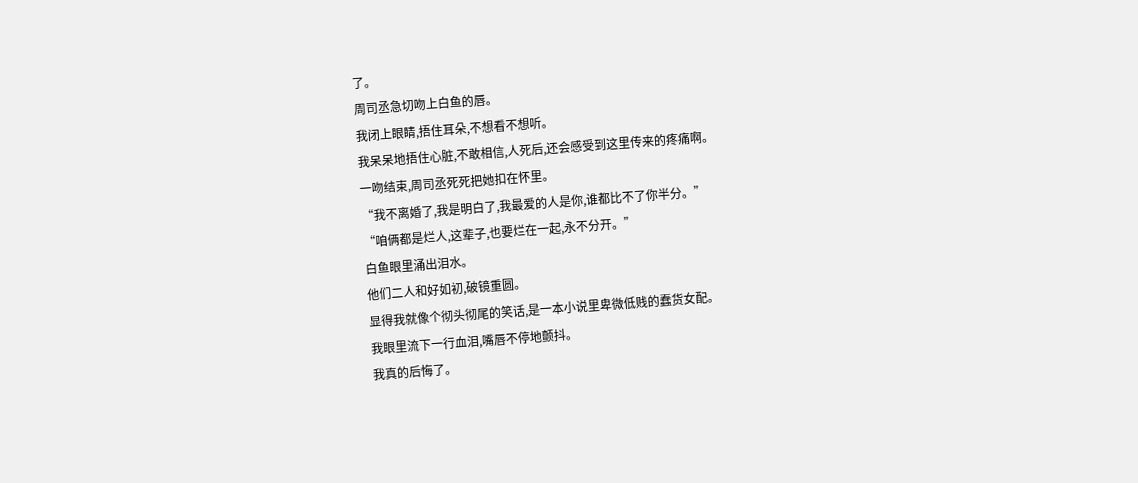了。
周司丞急切吻上白鱼的唇。
我闭上眼睛,捂住耳朵,不想看不想听。
我呆呆地捂住心脏,不敢相信,人死后,还会感受到这里传来的疼痛啊。
一吻结束,周司丞死死把她扣在怀里。
“我不离婚了,我是明白了,我最爱的人是你,谁都比不了你半分。”
“咱俩都是烂人,这辈子,也要烂在一起,永不分开。”
白鱼眼里涌出泪水。
他们二人和好如初,破镜重圆。
显得我就像个彻头彻尾的笑话,是一本小说里卑微低贱的蠢货女配。
我眼里流下一行血泪,嘴唇不停地颤抖。
我真的后悔了。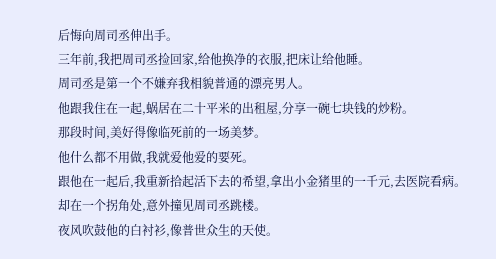后悔向周司丞伸出手。
三年前,我把周司丞捡回家,给他换净的衣服,把床让给他睡。
周司丞是第一个不嫌弃我相貌普通的漂亮男人。
他跟我住在一起,蜗居在二十平米的出租屋,分享一碗七块钱的炒粉。
那段时间,美好得像临死前的一场美梦。
他什么都不用做,我就爱他爱的要死。
跟他在一起后,我重新拾起活下去的希望,拿出小金猪里的一千元,去医院看病。
却在一个拐角处,意外撞见周司丞跳楼。
夜风吹鼓他的白衬衫,像普世众生的天使。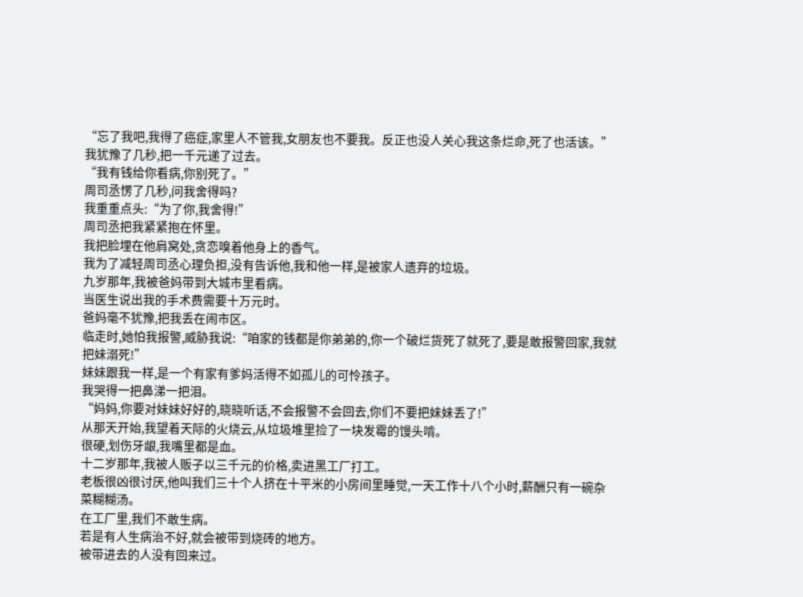“忘了我吧,我得了癌症,家里人不管我,女朋友也不要我。反正也没人关心我这条烂命,死了也活该。”
我犹豫了几秒,把一千元递了过去。
“我有钱给你看病,你别死了。”
周司丞愣了几秒,问我舍得吗?
我重重点头:“为了你,我舍得!”
周司丞把我紧紧抱在怀里。
我把脸埋在他肩窝处,贪恋嗅着他身上的香气。
我为了减轻周司丞心理负担,没有告诉他,我和他一样,是被家人遗弃的垃圾。
九岁那年,我被爸妈带到大城市里看病。
当医生说出我的手术费需要十万元时。
爸妈毫不犹豫,把我丢在闹市区。
临走时,她怕我报警,威胁我说:“咱家的钱都是你弟弟的,你一个破烂货死了就死了,要是敢报警回家,我就把妹溺死!”
妹妹跟我一样,是一个有家有爹妈活得不如孤儿的可怜孩子。
我哭得一把鼻涕一把泪。
“妈妈,你要对妹妹好好的,晓晓听话,不会报警不会回去,你们不要把妹妹丢了!”
从那天开始,我望着天际的火烧云,从垃圾堆里捡了一块发霉的馒头啃。
很硬,划伤牙龈,我嘴里都是血。
十二岁那年,我被人贩子以三千元的价格,卖进黑工厂打工。
老板很凶很讨厌,他叫我们三十个人挤在十平米的小房间里睡觉,一天工作十八个小时,薪酬只有一碗杂菜糊糊汤。
在工厂里,我们不敢生病。
若是有人生病治不好,就会被带到烧砖的地方。
被带进去的人没有回来过。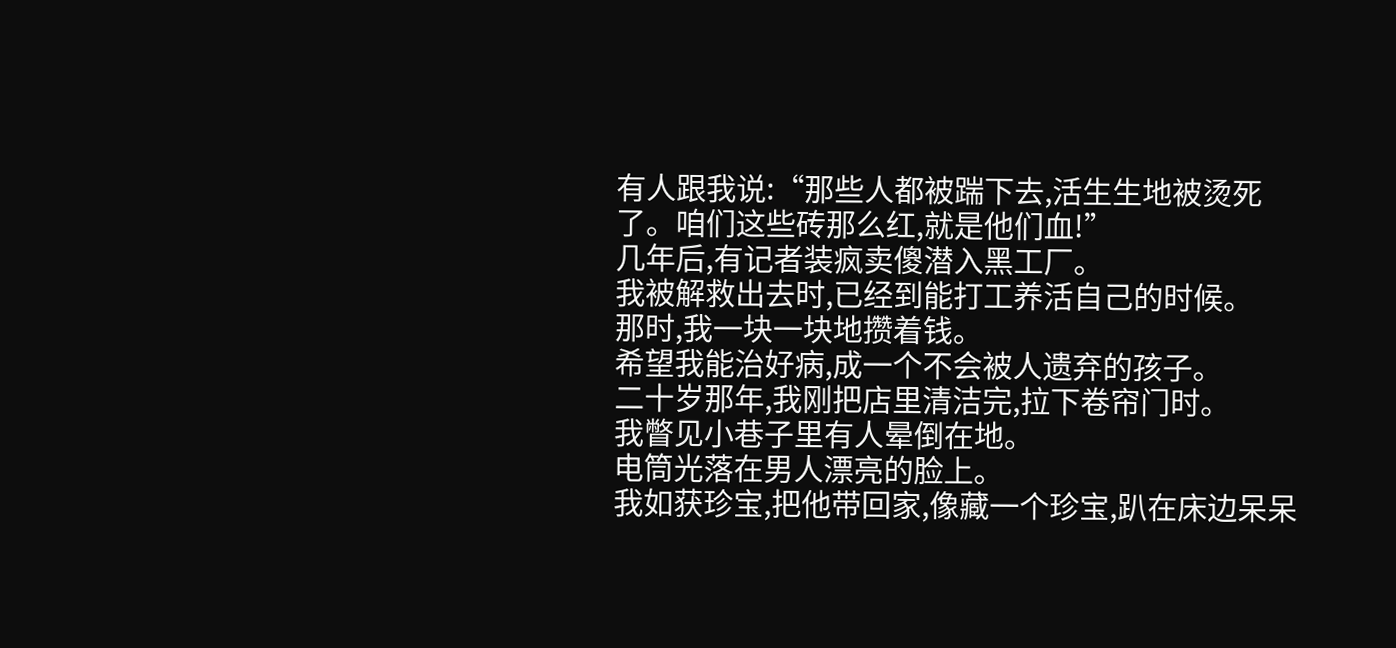有人跟我说:“那些人都被踹下去,活生生地被烫死了。咱们这些砖那么红,就是他们血!”
几年后,有记者装疯卖傻潜入黑工厂。
我被解救出去时,已经到能打工养活自己的时候。
那时,我一块一块地攒着钱。
希望我能治好病,成一个不会被人遗弃的孩子。
二十岁那年,我刚把店里清洁完,拉下卷帘门时。
我瞥见小巷子里有人晕倒在地。
电筒光落在男人漂亮的脸上。
我如获珍宝,把他带回家,像藏一个珍宝,趴在床边呆呆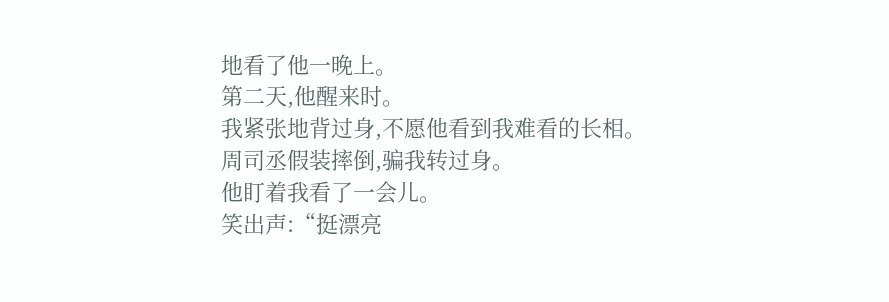地看了他一晚上。
第二天,他醒来时。
我紧张地背过身,不愿他看到我难看的长相。
周司丞假装摔倒,骗我转过身。
他盯着我看了一会儿。
笑出声:“挺漂亮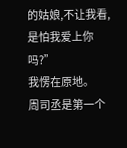的姑娘,不让我看,是怕我爱上你吗?”
我愣在原地。
周司丞是第一个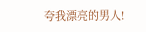夸我漂亮的男人!